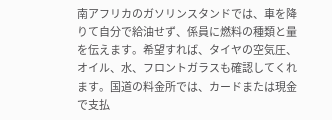南アフリカのガソリンスタンドでは、車を降りて自分で給油せず、係員に燃料の種類と量を伝えます。希望すれば、タイヤの空気圧、オイル、水、フロントガラスも確認してくれます。国道の料金所では、カードまたは現金で支払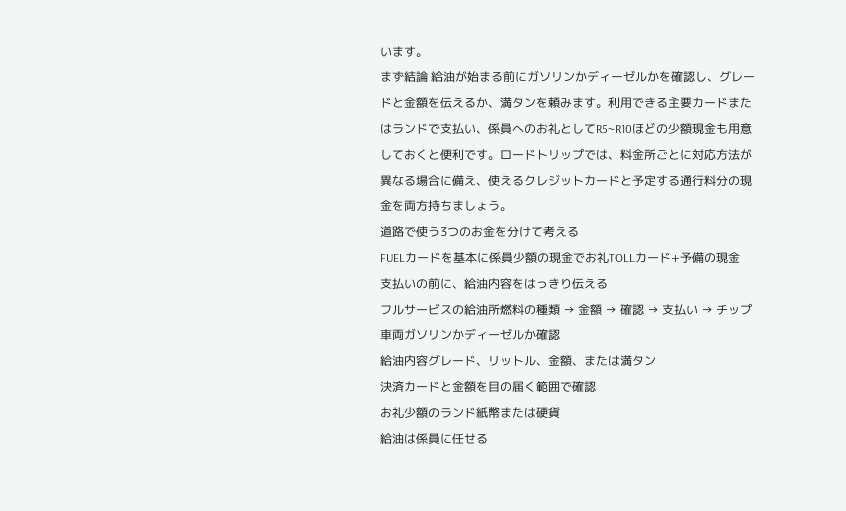います。
まず結論 給油が始まる前にガソリンかディーゼルかを確認し、グレードと金額を伝えるか、満タンを頼みます。利用できる主要カードまたはランドで支払い、係員へのお礼としてR5~R10ほどの少額現金も用意しておくと便利です。ロードトリップでは、料金所ごとに対応方法が異なる場合に備え、使えるクレジットカードと予定する通行料分の現金を両方持ちましょう。
道路で使う3つのお金を分けて考える
FUELカードを基本に係員少額の現金でお礼TOLLカード+予備の現金
支払いの前に、給油内容をはっきり伝える
フルサービスの給油所燃料の種類 → 金額 → 確認 → 支払い → チップ
車両ガソリンかディーゼルか確認
給油内容グレード、リットル、金額、または満タン
決済カードと金額を目の届く範囲で確認
お礼少額のランド紙幣または硬貨
給油は係員に任せる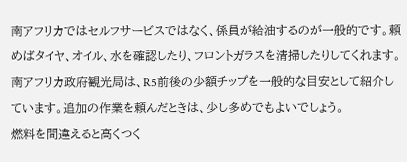南アフリカではセルフサービスではなく、係員が給油するのが一般的です。頼めばタイヤ、オイル、水を確認したり、フロントガラスを清掃したりしてくれます。南アフリカ政府観光局は、R5前後の少額チップを一般的な目安として紹介しています。追加の作業を頼んだときは、少し多めでもよいでしょう。
燃料を間違えると高くつく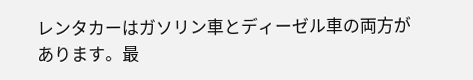レンタカーはガソリン車とディーゼル車の両方があります。最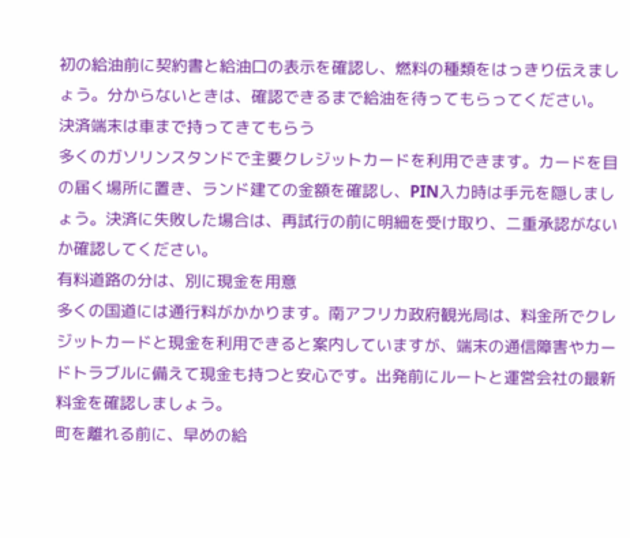初の給油前に契約書と給油口の表示を確認し、燃料の種類をはっきり伝えましょう。分からないときは、確認できるまで給油を待ってもらってください。
決済端末は車まで持ってきてもらう
多くのガソリンスタンドで主要クレジットカードを利用できます。カードを目の届く場所に置き、ランド建ての金額を確認し、PIN入力時は手元を隠しましょう。決済に失敗した場合は、再試行の前に明細を受け取り、二重承認がないか確認してください。
有料道路の分は、別に現金を用意
多くの国道には通行料がかかります。南アフリカ政府観光局は、料金所でクレジットカードと現金を利用できると案内していますが、端末の通信障害やカードトラブルに備えて現金も持つと安心です。出発前にルートと運営会社の最新料金を確認しましょう。
町を離れる前に、早めの給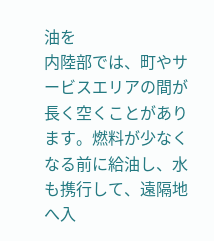油を
内陸部では、町やサービスエリアの間が長く空くことがあります。燃料が少なくなる前に給油し、水も携行して、遠隔地へ入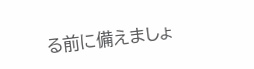る前に備えましょ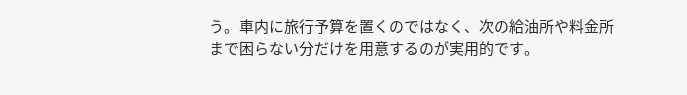う。車内に旅行予算を置くのではなく、次の給油所や料金所まで困らない分だけを用意するのが実用的です。